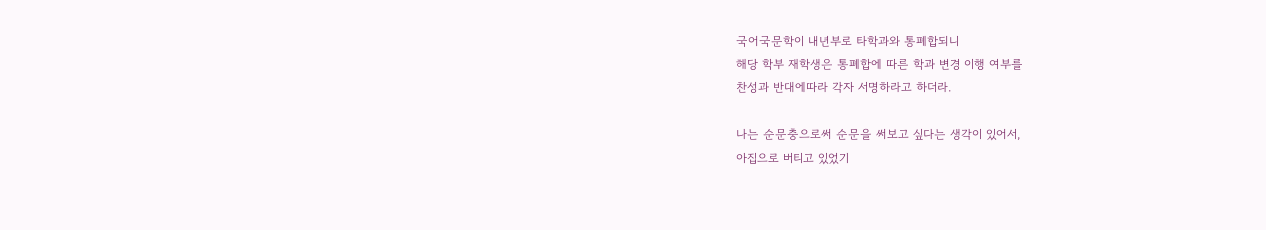국어국문학이 내년부로 타학과와 통폐합되니
해당 학부 재학생은 통폐합에 따른 학과 변경 이행 여부를
찬성과 반대에따라 각자 서명하라고 하더라.

나는 순문충으로써 순문을 써보고 싶다는 생각이 있어서,
아집으로 버티고 있었기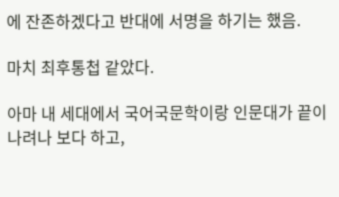에 잔존하겠다고 반대에 서명을 하기는 했음.

마치 최후통첩 같았다.

아마 내 세대에서 국어국문학이랑 인문대가 끝이나려나 보다 하고,